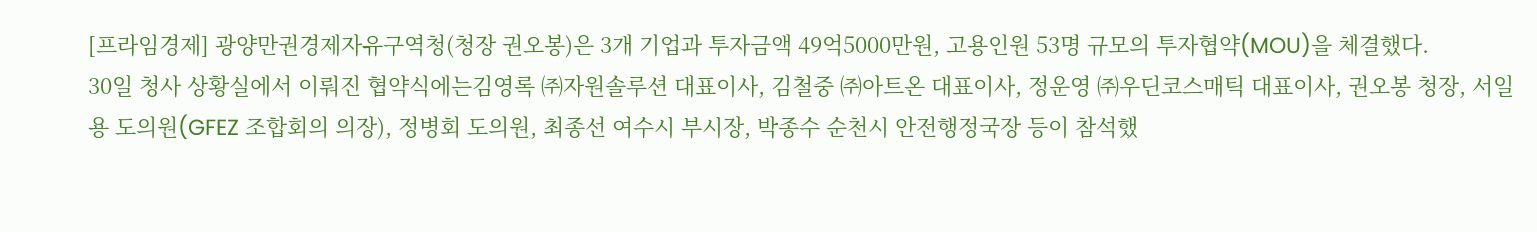[프라임경제] 광양만권경제자유구역청(청장 권오봉)은 3개 기업과 투자금액 49억5000만원, 고용인원 53명 규모의 투자협약(MOU)을 체결했다.
30일 청사 상황실에서 이뤄진 협약식에는김영록 ㈜자원솔루션 대표이사, 김철중 ㈜아트온 대표이사, 정운영 ㈜우딘코스매틱 대표이사, 권오봉 청장, 서일용 도의원(GFEZ 조합회의 의장), 정병회 도의원, 최종선 여수시 부시장, 박종수 순천시 안전행정국장 등이 참석했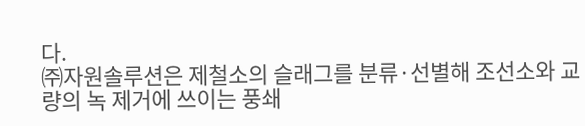다.
㈜자원솔루션은 제철소의 슬래그를 분류·선별해 조선소와 교량의 녹 제거에 쓰이는 풍쇄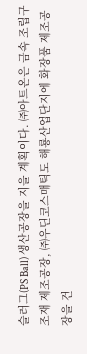슬러그(PS Ball) 생산공장을 지을 계획이다. ㈜아트온은 금속 조립구조재 제조공장, ㈜우딘코스매틱도 해룡산업단지에 화장품 제조공장을 건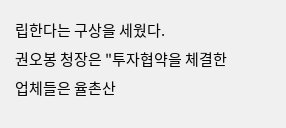립한다는 구상을 세웠다.
권오봉 청장은 "투자협약을 체결한 업체들은 율촌산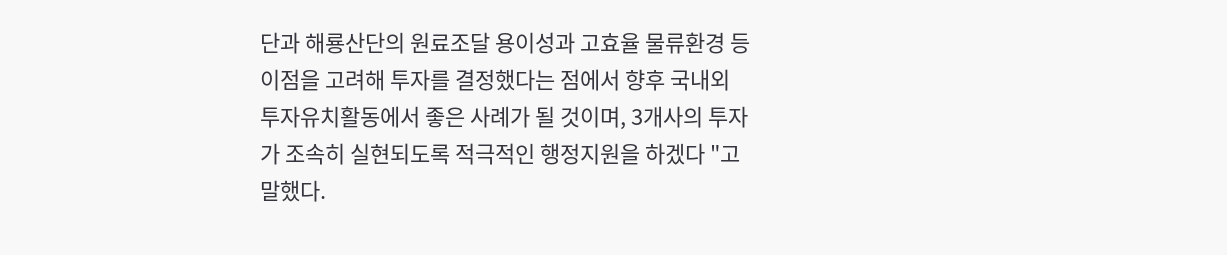단과 해룡산단의 원료조달 용이성과 고효율 물류환경 등 이점을 고려해 투자를 결정했다는 점에서 향후 국내외 투자유치활동에서 좋은 사례가 될 것이며, 3개사의 투자가 조속히 실현되도록 적극적인 행정지원을 하겠다 "고 말했다.